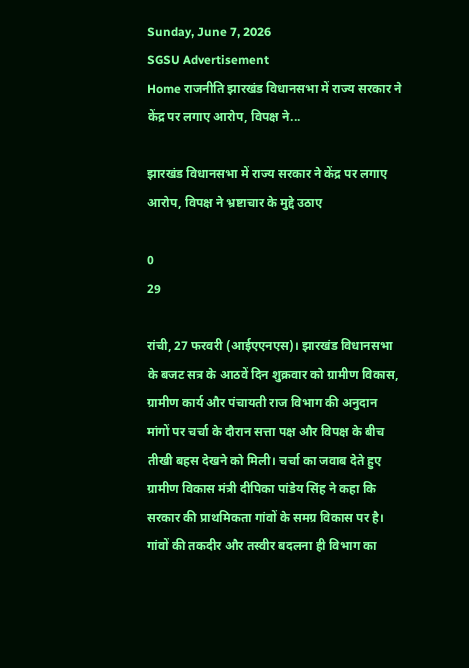Sunday, June 7, 2026
SGSU Advertisement
Home राजनीति झारखंड विधानसभा में राज्य सरकार ने केंद्र पर लगाए आरोप, विपक्ष ने...

झारखंड विधानसभा में राज्य सरकार ने केंद्र पर लगाए आरोप, विपक्ष ने भ्रष्टाचार के मुद्दे उठाए

0
29

रांची, 27 फरवरी (आईएएनएस)। झारखंड विधानसभा के बजट सत्र के आठवें दिन शुक्रवार को ग्रामीण विकास, ग्रामीण कार्य और पंचायती राज विभाग की अनुदान मांगों पर चर्चा के दौरान सत्ता पक्ष और विपक्ष के बीच तीखी बहस देखने को मिली। चर्चा का जवाब देते हुए ग्रामीण विकास मंत्री दीपिका पांडेय सिंह ने कहा कि सरकार की प्राथमिकता गांवों के समग्र विकास पर है। गांवों की तकदीर और तस्वीर बदलना ही विभाग का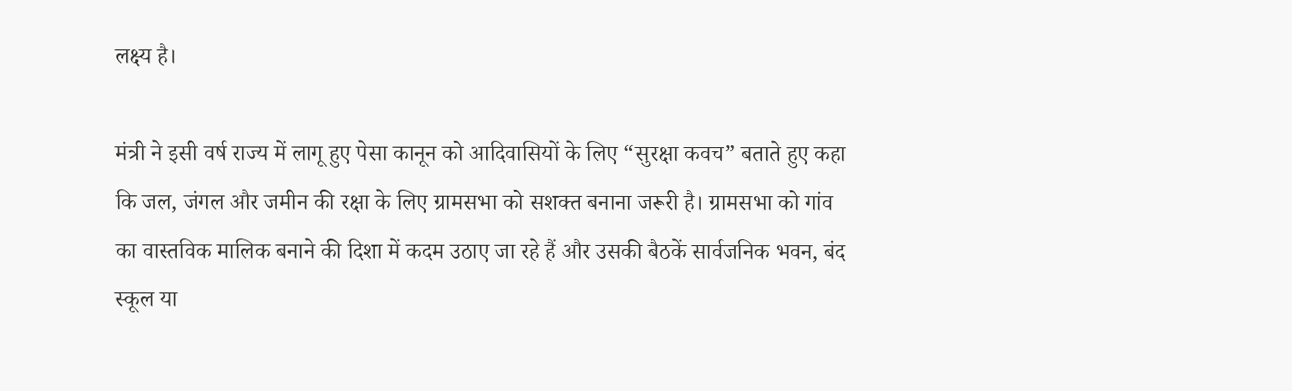लक्ष्य है।

मंत्री ने इसी वर्ष राज्य में लागू हुए पेसा कानून को आदिवासियों के लिए “सुरक्षा कवच” बताते हुए कहा कि जल, जंगल और जमीन की रक्षा के लिए ग्रामसभा को सशक्त बनाना जरूरी है। ग्रामसभा को गांव का वास्तविक मालिक बनाने की दिशा में कदम उठाए जा रहे हैं और उसकी बैठकें सार्वजनिक भवन, बंद स्कूल या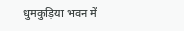धुमकुड़िया भवन में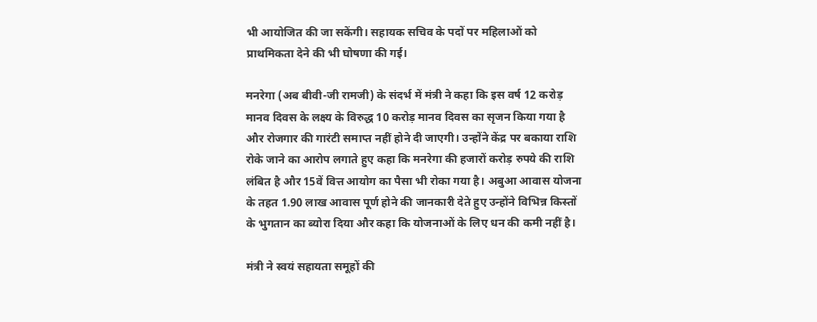भी आयोजित की जा सकेंगी। सहायक सचिव के पदों पर महिलाओं को प्राथमिकता देने की भी घोषणा की गई।

मनरेगा (अब बीवी-जी रामजी) के संदर्भ में मंत्री ने कहा कि इस वर्ष 12 करोड़ मानव दिवस के लक्ष्य के विरुद्ध 10 करोड़ मानव दिवस का सृजन किया गया है और रोजगार की गारंटी समाप्त नहीं होने दी जाएगी। उन्होंने केंद्र पर बकाया राशि रोके जाने का आरोप लगाते हुए कहा कि मनरेगा की हजारों करोड़ रुपये की राशि लंबित है और 15वें वित्त आयोग का पैसा भी रोका गया है। अबुआ आवास योजना के तहत 1.90 लाख आवास पूर्ण होने की जानकारी देते हुए उन्होंने विभिन्न किस्तों के भुगतान का ब्योरा दिया और कहा कि योजनाओं के लिए धन की कमी नहीं है।

मंत्री ने स्वयं सहायता समूहों की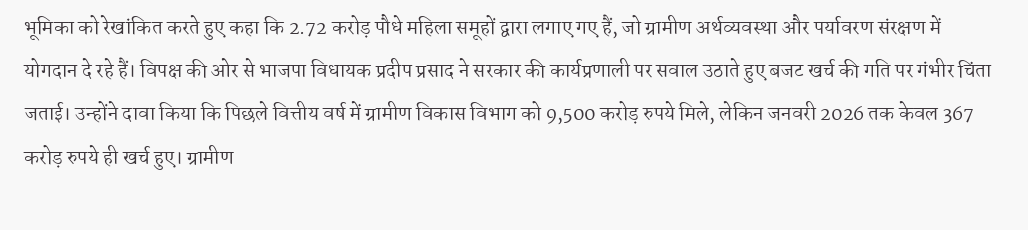भूमिका को रेखांकित करते हुए कहा कि 2.72 करोड़ पौधे महिला समूहों द्वारा लगाए गए हैं, जो ग्रामीण अर्थव्यवस्था और पर्यावरण संरक्षण में योगदान दे रहे हैं। विपक्ष की ओर से भाजपा विधायक प्रदीप प्रसाद ने सरकार की कार्यप्रणाली पर सवाल उठाते हुए बजट खर्च की गति पर गंभीर चिंता जताई। उन्होंने दावा किया कि पिछले वित्तीय वर्ष में ग्रामीण विकास विभाग को 9,500 करोड़ रुपये मिले, लेकिन जनवरी 2026 तक केवल 367 करोड़ रुपये ही खर्च हुए। ग्रामीण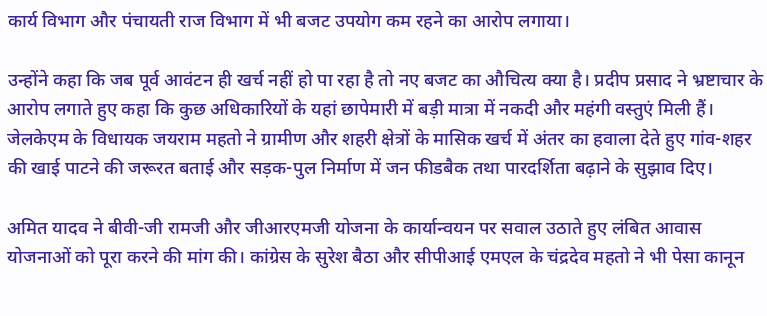कार्य विभाग और पंचायती राज विभाग में भी बजट उपयोग कम रहने का आरोप लगाया।

उन्होंने कहा कि जब पूर्व आवंटन ही खर्च नहीं हो पा रहा है तो नए बजट का औचित्य क्या है। प्रदीप प्रसाद ने भ्रष्टाचार के आरोप लगाते हुए कहा कि कुछ अधिकारियों के यहां छापेमारी में बड़ी मात्रा में नकदी और महंगी वस्तुएं मिली हैं। जेलकेएम के विधायक जयराम महतो ने ग्रामीण और शहरी क्षेत्रों के मासिक खर्च में अंतर का हवाला देते हुए गांव-शहर की खाई पाटने की जरूरत बताई और सड़क-पुल निर्माण में जन फीडबैक तथा पारदर्शिता बढ़ाने के सुझाव दिए।

अमित यादव ने बीवी-जी रामजी और जीआरएमजी योजना के कार्यान्वयन पर सवाल उठाते हुए लंबित आवास योजनाओं को पूरा करने की मांग की। कांग्रेस के सुरेश बैठा और सीपीआई एमएल के चंद्रदेव महतो ने भी पेसा कानून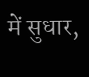में सुधार,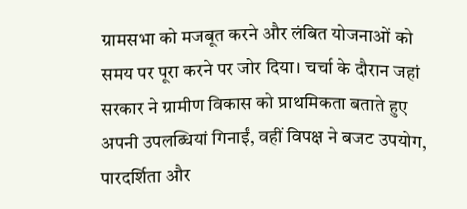ग्रामसभा को मजबूत करने और लंबित योजनाओं को समय पर पूरा करने पर जोर दिया। चर्चा के दौरान जहां सरकार ने ग्रामीण विकास को प्राथमिकता बताते हुए अपनी उपलब्धियां गिनाईं, वहीं विपक्ष ने बजट उपयोग, पारदर्शिता और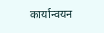कार्यान्वयन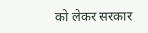को लेकर सरकार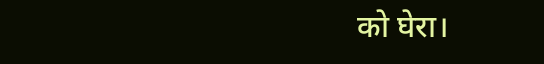को घेरा।